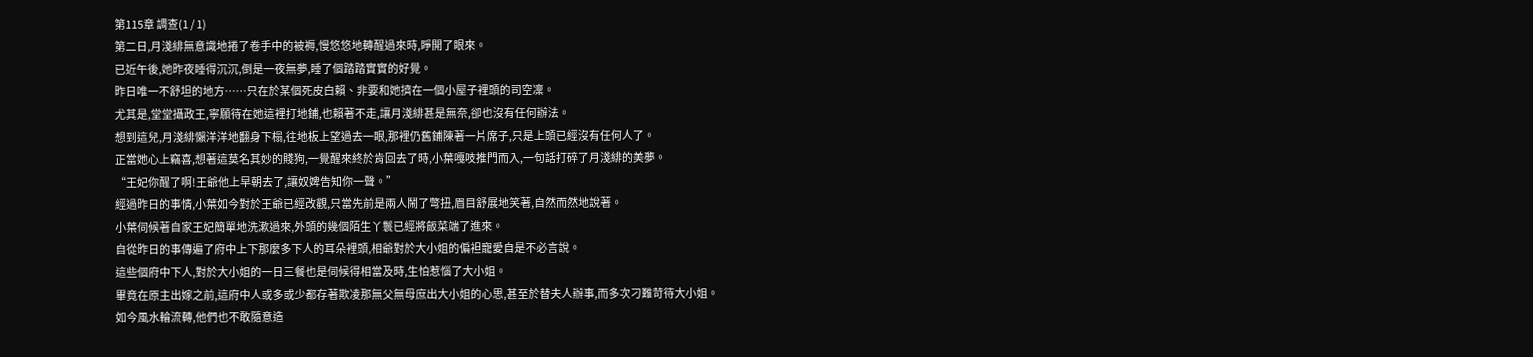第115章 調查(1 / 1)
第二日,月淺緋無意識地捲了卷手中的被褥,慢悠悠地轉醒過來時,睜開了眼來。
已近午後,她昨夜睡得沉沉,倒是一夜無夢,睡了個踏踏實實的好覺。
昨日唯一不舒坦的地方……只在於某個死皮白賴、非要和她擠在一個小屋子裡頭的司空凜。
尤其是,堂堂攝政王,寧願待在她這裡打地鋪,也賴著不走,讓月淺緋甚是無奈,卻也沒有任何辦法。
想到這兒,月淺緋懶洋洋地翻身下榻,往地板上望過去一眼,那裡仍舊鋪陳著一片席子,只是上頭已經沒有任何人了。
正當她心上竊喜,想著這莫名其妙的賤狗,一覺醒來終於肯回去了時,小葉嘎吱推門而入,一句話打碎了月淺緋的美夢。
“王妃你醒了啊!王爺他上早朝去了,讓奴婢告知你一聲。”
經過昨日的事情,小葉如今對於王爺已經改觀,只當先前是兩人鬧了彆扭,眉目舒展地笑著,自然而然地說著。
小葉伺候著自家王妃簡單地洗漱過來,外頭的幾個陌生丫鬟已經將飯菜端了進來。
自從昨日的事傳遍了府中上下那麼多下人的耳朵裡頭,相爺對於大小姐的偏袒寵愛自是不必言說。
這些個府中下人,對於大小姐的一日三餐也是伺候得相當及時,生怕惹惱了大小姐。
畢竟在原主出嫁之前,這府中人或多或少都存著欺凌那無父無母庶出大小姐的心思,甚至於替夫人辦事,而多次刁難苛待大小姐。
如今風水輪流轉,他們也不敢隨意造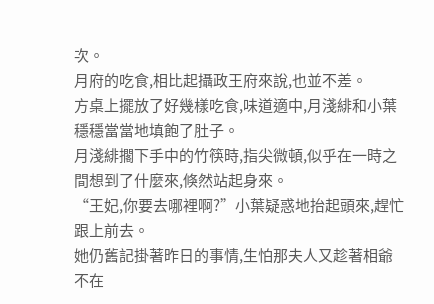次。
月府的吃食,相比起攝政王府來說,也並不差。
方桌上擺放了好幾樣吃食,味道適中,月淺緋和小葉穩穩當當地填飽了肚子。
月淺緋擱下手中的竹筷時,指尖微頓,似乎在一時之間想到了什麼來,倏然站起身來。
“王妃,你要去哪裡啊?”小葉疑惑地抬起頭來,趕忙跟上前去。
她仍舊記掛著昨日的事情,生怕那夫人又趁著相爺不在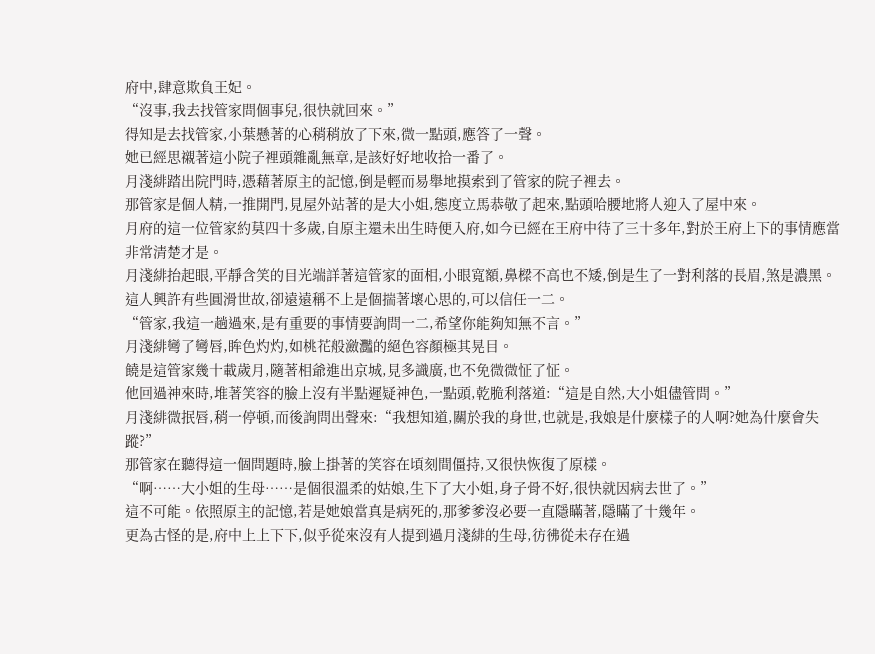府中,肆意欺負王妃。
“沒事,我去找管家問個事兒,很快就回來。”
得知是去找管家,小葉懸著的心稍稍放了下來,微一點頭,應答了一聲。
她已經思襯著這小院子裡頭雜亂無章,是該好好地收拾一番了。
月淺緋踏出院門時,憑藉著原主的記憶,倒是輕而易舉地摸索到了管家的院子裡去。
那管家是個人精,一推開門,見屋外站著的是大小姐,態度立馬恭敬了起來,點頭哈腰地將人迎入了屋中來。
月府的這一位管家約莫四十多歲,自原主還未出生時便入府,如今已經在王府中待了三十多年,對於王府上下的事情應當非常清楚才是。
月淺緋抬起眼,平靜含笑的目光端詳著這管家的面相,小眼寬額,鼻樑不高也不矮,倒是生了一對利落的長眉,煞是濃黑。
這人興許有些圓滑世故,卻遠遠稱不上是個揣著壞心思的,可以信任一二。
“管家,我這一趟過來,是有重要的事情要詢問一二,希望你能夠知無不言。”
月淺緋彎了彎唇,眸色灼灼,如桃花般瀲灩的絕色容顏極其晃目。
饒是這管家幾十載歲月,隨著相爺進出京城,見多識廣,也不免微微怔了怔。
他回過神來時,堆著笑容的臉上沒有半點遲疑神色,一點頭,乾脆利落道:“這是自然,大小姐儘管問。”
月淺緋微抿唇,稍一停頓,而後詢問出聲來:“我想知道,關於我的身世,也就是,我娘是什麼樣子的人啊?她為什麼會失蹤?”
那管家在聽得這一個問題時,臉上掛著的笑容在頃刻間僵持,又很快恢復了原樣。
“啊……大小姐的生母……是個很溫柔的姑娘,生下了大小姐,身子骨不好,很快就因病去世了。”
這不可能。依照原主的記憶,若是她娘當真是病死的,那爹爹沒必要一直隱瞞著,隱瞞了十幾年。
更為古怪的是,府中上上下下,似乎從來沒有人提到過月淺緋的生母,彷彿從未存在過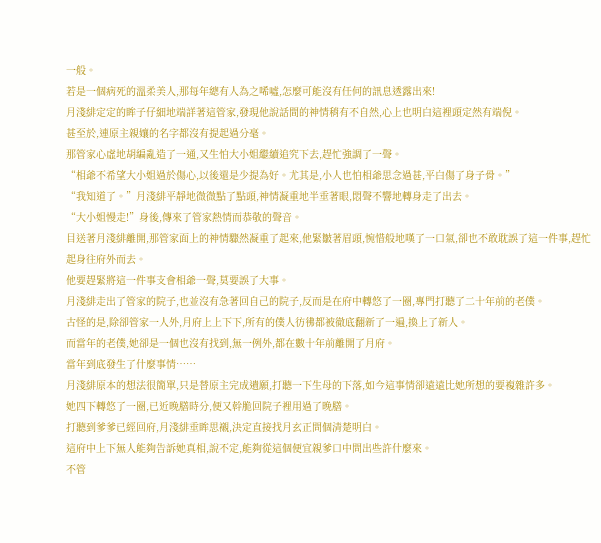一般。
若是一個病死的溫柔美人,那每年總有人為之唏噓,怎麼可能沒有任何的訊息透露出來!
月淺緋定定的眸子仔細地端詳著這管家,發現他說話間的神情稍有不自然,心上也明白這裡頭定然有端倪。
甚至於,連原主親孃的名字都沒有提起過分毫。
那管家心虛地胡編亂造了一通,又生怕大小姐繼續追究下去,趕忙強調了一聲。
“相爺不希望大小姐過於傷心,以後還是少提為好。尤其是,小人也怕相爺思念過甚,平白傷了身子骨。”
“我知道了。”月淺緋平靜地微微點了點頭,神情凝重地半垂著眼,悶聲不響地轉身走了出去。
“大小姐慢走!”身後,傳來了管家熱情而恭敬的聲音。
目送著月淺緋離開,那管家面上的神情驟然凝重了起來,他緊皺著眉頭,惋惜般地嘆了一口氣,卻也不敢耽誤了這一件事,趕忙起身往府外而去。
他要趕緊將這一件事支會相爺一聲,莫要誤了大事。
月淺緋走出了管家的院子,也並沒有急著回自己的院子,反而是在府中轉悠了一圈,專門打聽了二十年前的老僕。
古怪的是,除卻管家一人外,月府上上下下,所有的僕人彷彿都被徹底翻新了一遍,換上了新人。
而當年的老僕,她卻是一個也沒有找到,無一例外,都在數十年前離開了月府。
當年到底發生了什麼事情……
月淺緋原本的想法很簡單,只是替原主完成遺願,打聽一下生母的下落,如今這事情卻遠遠比她所想的要複雜許多。
她四下轉悠了一圈,已近晚膳時分,便又幹脆回院子裡用過了晚膳。
打聽到爹爹已經回府,月淺緋垂眸思襯,決定直接找月玄正問個清楚明白。
這府中上下無人能夠告訴她真相,說不定,能夠從這個便宜親爹口中問出些許什麼來。
不管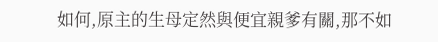如何,原主的生母定然與便宜親爹有關,那不如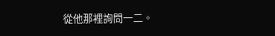從他那裡詢問一二。